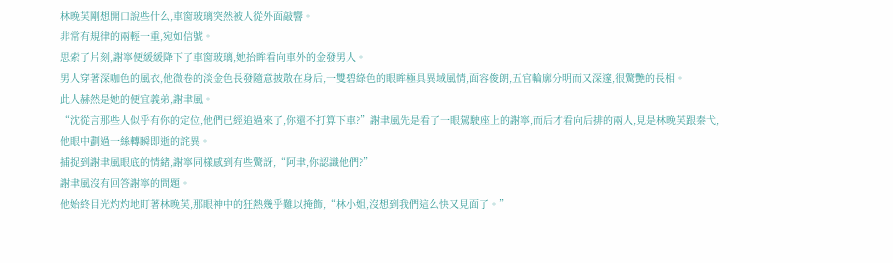林晚芙剛想開口說些什么,車窗玻璃突然被人從外面敲響。
非常有規律的兩輕一重,宛如信號。
思索了片刻,謝寧便緩緩降下了車窗玻璃,她抬眸看向車外的金發男人。
男人穿著深咖色的風衣,他微卷的淡金色長發隨意披散在身后,一雙碧綠色的眼眸極具異域風情,面容俊朗,五官輪廓分明而又深邃,很驚艷的長相。
此人赫然是她的便宜義弟,謝聿風。
“沈從言那些人似乎有你的定位,他們已經追過來了,你還不打算下車?”謝聿風先是看了一眼駕駛座上的謝寧,而后才看向后排的兩人,見是林晚芙跟秦弋,他眼中劃過一絲轉瞬即逝的詫異。
捕捉到謝聿風眼底的情緒,謝寧同樣感到有些驚訝,“阿聿,你認識他們?”
謝聿風沒有回答謝寧的問題。
他始終目光灼灼地盯著林晚芙,那眼神中的狂熱幾乎難以掩飾,“林小姐,沒想到我們這么快又見面了。”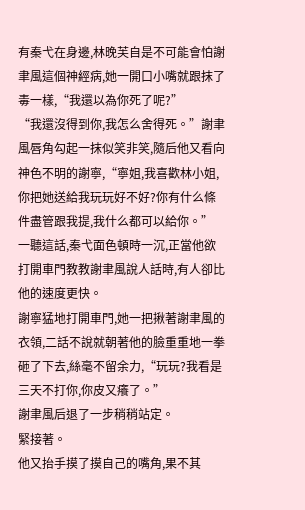有秦弋在身邊,林晚芙自是不可能會怕謝聿風這個神經病,她一開口小嘴就跟抹了毒一樣,“我還以為你死了呢?”
“我還沒得到你,我怎么舍得死。”謝聿風唇角勾起一抹似笑非笑,隨后他又看向神色不明的謝寧,“寧姐,我喜歡林小姐,你把她送給我玩玩好不好?你有什么條件盡管跟我提,我什么都可以給你。”
一聽這話,秦弋面色頓時一沉,正當他欲打開車門教教謝聿風說人話時,有人卻比他的速度更快。
謝寧猛地打開車門,她一把揪著謝聿風的衣領,二話不說就朝著他的臉重重地一拳砸了下去,絲毫不留余力,“玩玩?我看是三天不打你,你皮又癢了。”
謝聿風后退了一步稍稍站定。
緊接著。
他又抬手摸了摸自己的嘴角,果不其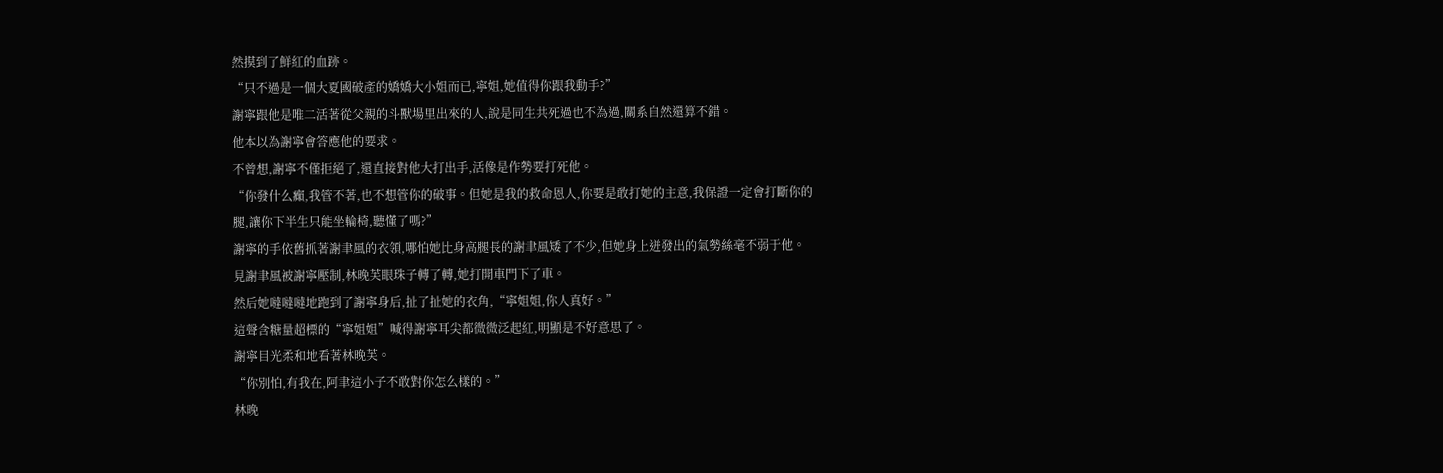然摸到了鮮紅的血跡。
“只不過是一個大夏國破產的嬌嬌大小姐而已,寧姐,她值得你跟我動手?”
謝寧跟他是唯二活著從父親的斗獸場里出來的人,說是同生共死過也不為過,關系自然還算不錯。
他本以為謝寧會答應他的要求。
不曾想,謝寧不僅拒絕了,還直接對他大打出手,活像是作勢要打死他。
“你發什么癲,我管不著,也不想管你的破事。但她是我的救命恩人,你要是敢打她的主意,我保證一定會打斷你的腿,讓你下半生只能坐輪椅,聽懂了嗎?”
謝寧的手依舊抓著謝聿風的衣領,哪怕她比身高腿長的謝聿風矮了不少,但她身上迸發出的氣勢絲毫不弱于他。
見謝聿風被謝寧壓制,林晚芙眼珠子轉了轉,她打開車門下了車。
然后她噠噠噠地跑到了謝寧身后,扯了扯她的衣角,“寧姐姐,你人真好。”
這聲含糖量超標的“寧姐姐”喊得謝寧耳尖都微微泛起紅,明顯是不好意思了。
謝寧目光柔和地看著林晚芙。
“你別怕,有我在,阿聿這小子不敢對你怎么樣的。”
林晚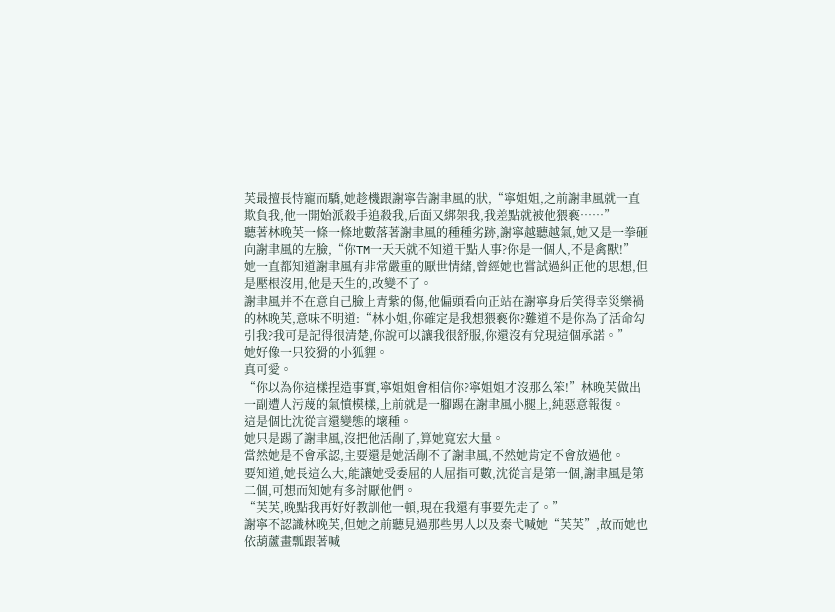芙最擅長恃寵而驕,她趁機跟謝寧告謝聿風的狀,“寧姐姐,之前謝聿風就一直欺負我,他一開始派殺手追殺我,后面又綁架我,我差點就被他猥褻……”
聽著林晚芙一條一條地數落著謝聿風的種種劣跡,謝寧越聽越氣,她又是一拳砸向謝聿風的左臉,“你TM一天天就不知道干點人事?你是一個人,不是禽獸!”
她一直都知道謝聿風有非常嚴重的厭世情緒,曾經她也嘗試過糾正他的思想,但是壓根沒用,他是天生的,改變不了。
謝聿風并不在意自己臉上青紫的傷,他偏頭看向正站在謝寧身后笑得幸災樂禍的林晚芙,意味不明道:“林小姐,你確定是我想猥褻你?難道不是你為了活命勾引我?我可是記得很清楚,你說可以讓我很舒服,你還沒有兌現這個承諾。”
她好像一只狡猾的小狐貍。
真可愛。
“你以為你這樣捏造事實,寧姐姐會相信你?寧姐姐才沒那么笨!”林晚芙做出一副遭人污蔑的氣憤模樣,上前就是一腳踢在謝聿風小腿上,純惡意報復。
這是個比沈從言還變態的壞種。
她只是踢了謝聿風,沒把他活剮了,算她寬宏大量。
當然她是不會承認,主要還是她活剮不了謝聿風,不然她肯定不會放過他。
要知道,她長這么大,能讓她受委屈的人屈指可數,沈從言是第一個,謝聿風是第二個,可想而知她有多討厭他們。
“芙芙,晚點我再好好教訓他一頓,現在我還有事要先走了。”
謝寧不認識林晚芙,但她之前聽見過那些男人以及秦弋喊她“芙芙”,故而她也依葫蘆畫瓢跟著喊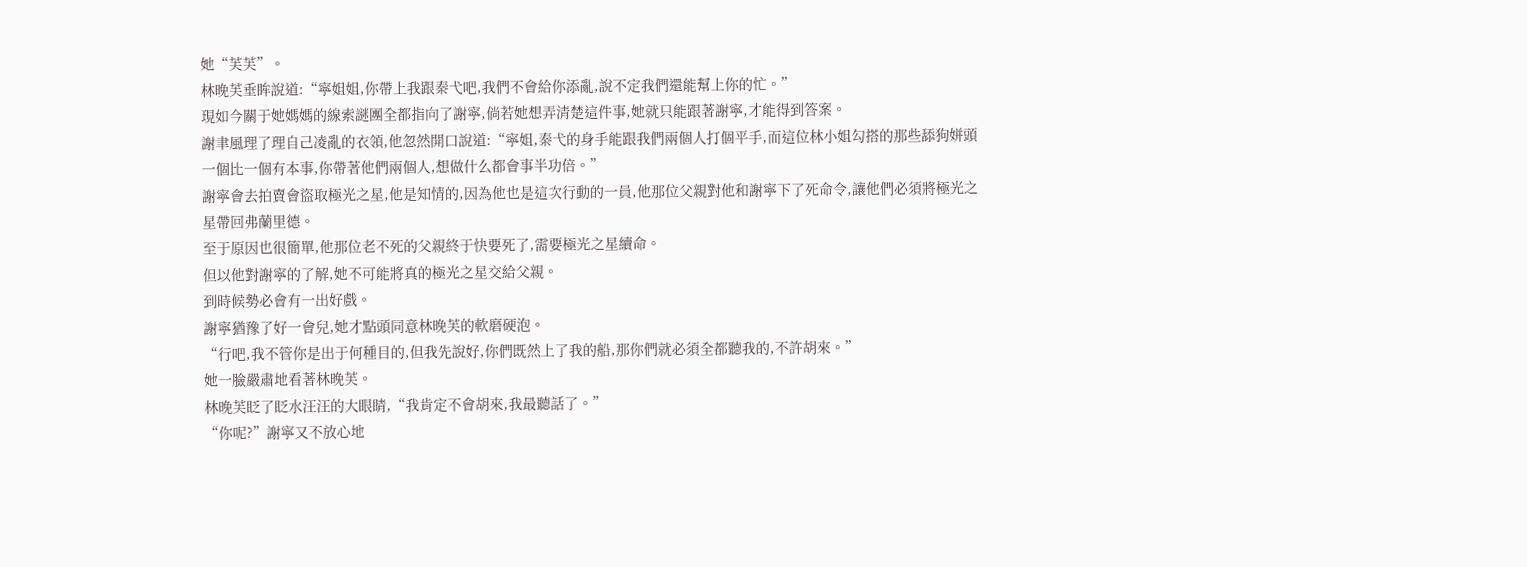她“芙芙”。
林晚芙垂眸說道:“寧姐姐,你帶上我跟秦弋吧,我們不會給你添亂,說不定我們還能幫上你的忙。”
現如今關于她媽媽的線索謎團全都指向了謝寧,倘若她想弄清楚這件事,她就只能跟著謝寧,才能得到答案。
謝聿風理了理自己凌亂的衣領,他忽然開口說道:“寧姐,秦弋的身手能跟我們兩個人打個平手,而這位林小姐勾搭的那些舔狗姘頭一個比一個有本事,你帶著他們兩個人,想做什么都會事半功倍。”
謝寧會去拍賣會盜取極光之星,他是知情的,因為他也是這次行動的一員,他那位父親對他和謝寧下了死命令,讓他們必須將極光之星帶回弗蘭里德。
至于原因也很簡單,他那位老不死的父親終于快要死了,需要極光之星續命。
但以他對謝寧的了解,她不可能將真的極光之星交給父親。
到時候勢必會有一出好戲。
謝寧猶豫了好一會兒,她才點頭同意林晚芙的軟磨硬泡。
“行吧,我不管你是出于何種目的,但我先說好,你們既然上了我的船,那你們就必須全都聽我的,不許胡來。”
她一臉嚴肅地看著林晚芙。
林晚芙眨了眨水汪汪的大眼睛,“我肯定不會胡來,我最聽話了。”
“你呢?”謝寧又不放心地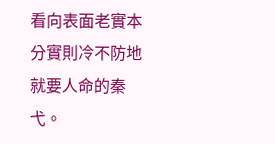看向表面老實本分實則冷不防地就要人命的秦弋。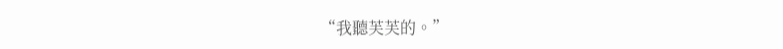“我聽芙芙的。”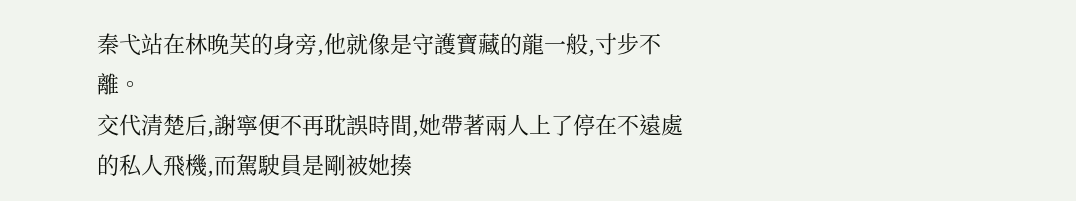秦弋站在林晚芙的身旁,他就像是守護寶藏的龍一般,寸步不離。
交代清楚后,謝寧便不再耽誤時間,她帶著兩人上了停在不遠處的私人飛機,而駕駛員是剛被她揍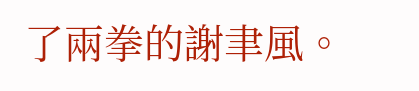了兩拳的謝聿風。